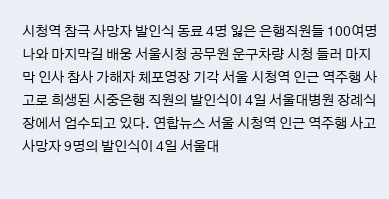시청역 참극 사망자 발인식 동료 4명 잃은 은행직원들 100여명 나와 마지막길 배웅 서울시청 공무원 운구차량 시청 들러 마지막 인사 참사 가해자 체포영장 기각 서울 시청역 인근 역주행 사고로 희생된 시중은행 직원의 발인식이 4일 서울대병원 장례식장에서 엄수되고 있다. 연합뉴스 서울 시청역 인근 역주행 사고 사망자 9명의 발인식이 4일 서울대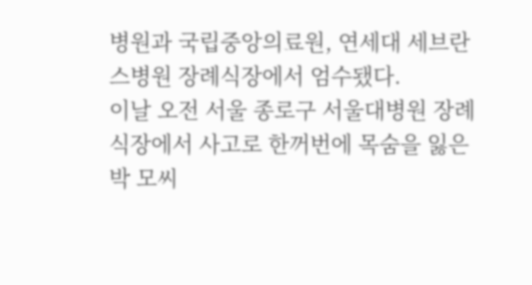병원과 국립중앙의료원, 연세대 세브란스병원 장례식장에서 엄수됐다.
이날 오전 서울 종로구 서울대병원 장례식장에서 사고로 한꺼번에 목숨을 잃은 박 모씨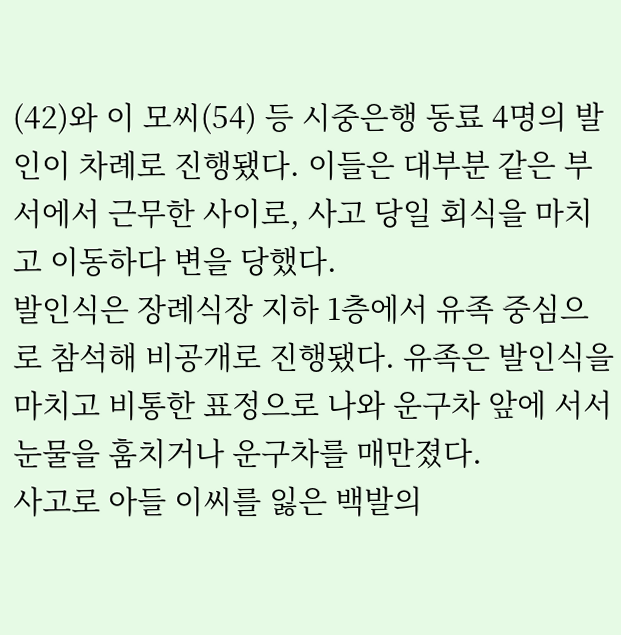(42)와 이 모씨(54) 등 시중은행 동료 4명의 발인이 차례로 진행됐다. 이들은 대부분 같은 부서에서 근무한 사이로, 사고 당일 회식을 마치고 이동하다 변을 당했다.
발인식은 장례식장 지하 1층에서 유족 중심으로 참석해 비공개로 진행됐다. 유족은 발인식을 마치고 비통한 표정으로 나와 운구차 앞에 서서 눈물을 훔치거나 운구차를 매만졌다.
사고로 아들 이씨를 잃은 백발의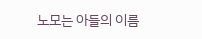노모는 아들의 이름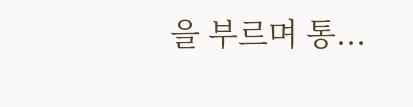을 부르며 통...